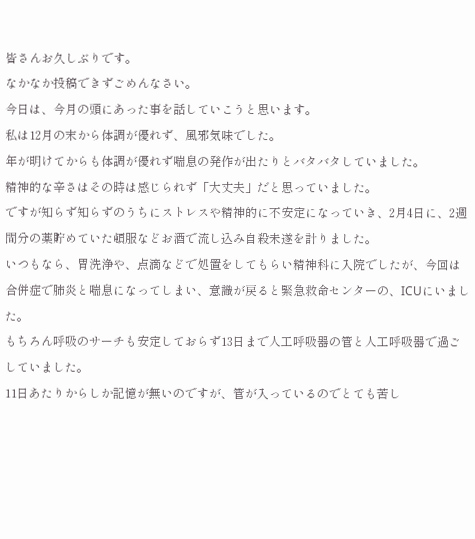皆さんお久しぶりです。
なかなか投稿できずごめんなさい。
今日は、今月の頭にあった事を話していこうと思います。
私は12月の末から体調が優れず、風邪気味でした。
年が明けてからも体調が優れず喘息の発作が出たりとバタバタしていました。
精神的な辛さはその時は感じられず「大丈夫」だと思っていました。
ですが知らず知らずのうちにストレスや精神的に不安定になっていき、2月4日に、2週間分の薬貯めていた頓服などお酒で流し込み自殺未遂を計りました。
いつもなら、胃洗浄や、点滴などで処置をしてもらい精神科に入院でしたが、今回は合併症で肺炎と喘息になってしまい、意識が戻ると緊急救命センターの、ICUにいました。
もちろん呼吸のサーチも安定しておらず13日まで人工呼吸器の管と人工呼吸器で過ごしていました。
11日あたりからしか記憶が無いのですが、管が入っているのでとても苦し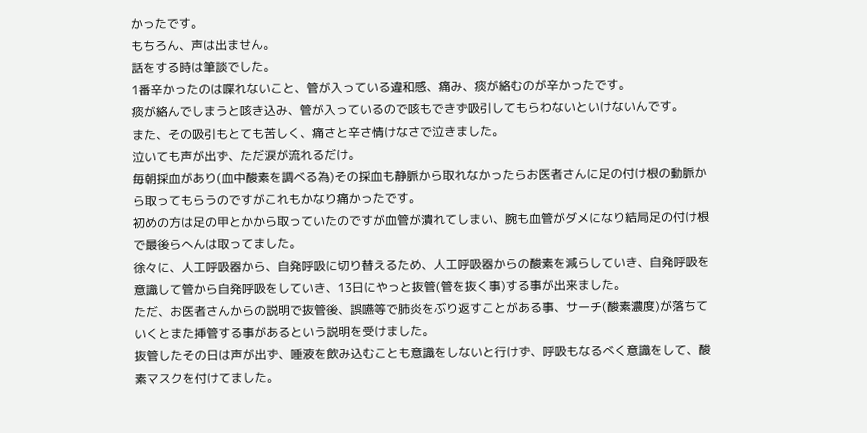かったです。
もちろん、声は出ません。
話をする時は筆談でした。
1番辛かったのは喋れないこと、管が入っている違和感、痛み、痰が絡むのが辛かったです。
痰が絡んでしまうと咳き込み、管が入っているので咳もできず吸引してもらわないといけないんです。
また、その吸引もとても苦しく、痛さと辛さ情けなさで泣きました。
泣いても声が出ず、ただ涙が流れるだけ。
毎朝採血があり(血中酸素を調べる為)その採血も静脈から取れなかったらお医者さんに足の付け根の動脈から取ってもらうのですがこれもかなり痛かったです。
初めの方は足の甲とかから取っていたのですが血管が潰れてしまい、腕も血管がダメになり結局足の付け根で最後らへんは取ってました。
徐々に、人工呼吸器から、自発呼吸に切り替えるため、人工呼吸器からの酸素を減らしていき、自発呼吸を意識して管から自発呼吸をしていき、13日にやっと抜管(管を抜く事)する事が出来ました。
ただ、お医者さんからの説明で抜管後、誤嚥等で肺炎をぶり返すことがある事、サーチ(酸素濃度)が落ちていくとまた挿管する事があるという説明を受けました。
抜管したその日は声が出ず、唾液を飲み込むことも意識をしないと行けず、呼吸もなるべく意識をして、酸素マスクを付けてました。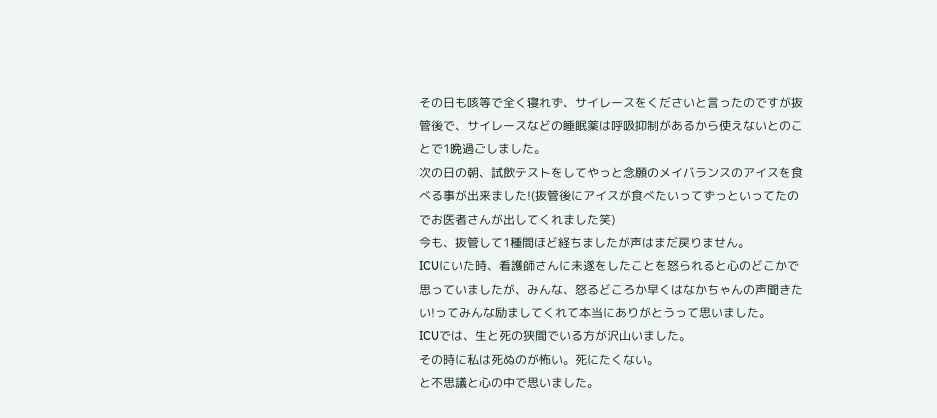その日も咳等で全く寝れず、サイレースをくださいと言ったのですが抜管後で、サイレースなどの睡眠薬は呼吸抑制があるから使えないとのことで1晩過ごしました。
次の日の朝、試飲テストをしてやっと念願のメイバランスのアイスを食べる事が出来ました!(抜管後にアイスが食べたいってずっといってたのでお医者さんが出してくれました笑)
今も、抜管して1種間ほど経ちましたが声はまだ戻りません。
ICUにいた時、看護師さんに未遂をしたことを怒られると心のどこかで思っていましたが、みんな、怒るどころか早くはなかちゃんの声聞きたい!ってみんな励ましてくれて本当にありがとうって思いました。
ICUでは、生と死の狭間でいる方が沢山いました。
その時に私は死ぬのが怖い。死にたくない。
と不思議と心の中で思いました。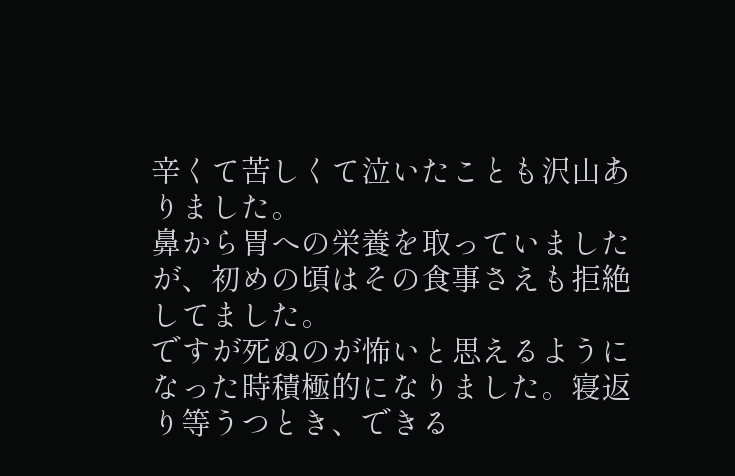辛くて苦しくて泣いたことも沢山ありました。
鼻から胃への栄養を取っていましたが、初めの頃はその食事さえも拒絶してました。
ですが死ぬのが怖いと思えるようになった時積極的になりました。寝返り等うつとき、できる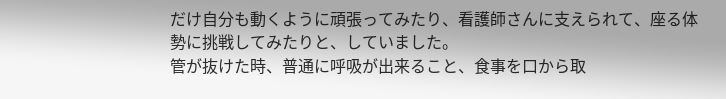だけ自分も動くように頑張ってみたり、看護師さんに支えられて、座る体勢に挑戦してみたりと、していました。
管が抜けた時、普通に呼吸が出来ること、食事を口から取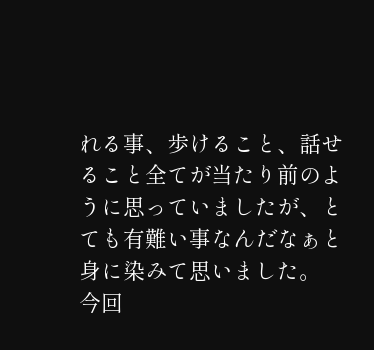れる事、歩けること、話せること全てが当たり前のように思っていましたが、とても有難い事なんだなぁと身に染みて思いました。
今回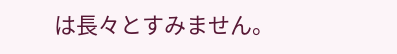は長々とすみません。